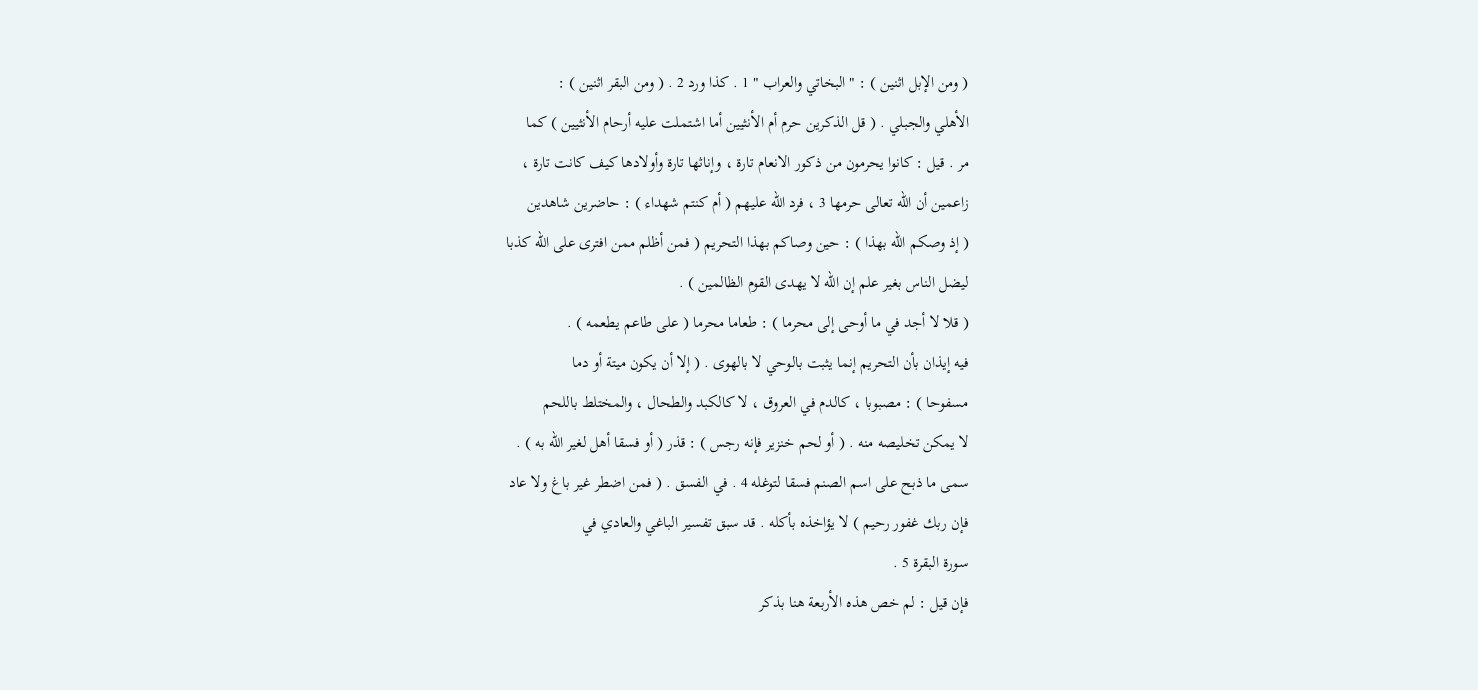( ومن الإبل اثنين ) : " البخاتي والعراب " 1 . كذا ورد 2 . ( ومن البقر اثنين ) :
الأهلي والجبلي . ( قل الذكرين حرم أم الأنثيين أما اشتملت عليه أرحام الأنثيين ) كما
مر . قيل : كانوا يحرمون من ذكور الانعام تارة ، وإناثها تارة وأولادها كيف كانت تارة ،
زاعمين أن الله تعالى حرمها 3 ، فرد الله عليهم ( أم كنتم شهداء ) : حاضرين شاهدين
( إذ وصكم الله بهذا ) : حين وصاكم بهذا التحريم ( فمن أظلم ممن افترى على الله كذبا
ليضل الناس بغير علم إن الله لا يهدى القوم الظالمين ) .
( قلا لا أجد في ما أوحى إلى محرما ) : طعاما محرما ( على طاعم يطعمه ) .
فيه إيذان بأن التحريم إنما يثبت بالوحي لا بالهوى . ( إلا أن يكون ميتة أو دما
مسفوحا ) : مصبوبا ، كالدم في العروق ، لا كالكبد والطحال ، والمختلط باللحم
لا يمكن تخليصه منه . ( أو لحم خنزير فإنه رجس ) : قذر ( أو فسقا أهل لغير الله به ) .
سمى ما ذبح على اسم الصنم فسقا لتوغله 4 . في الفسق . ( فمن اضطر غير باغ ولا عاد
فإن ربك غفور رحيم ) لا يؤاخذه بأكله . قد سبق تفسير الباغي والعادي في
سورة البقرة 5 .
فإن قيل : لم خص هذه الأربعة هنا بذكر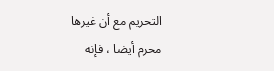التحريم مع أن غيرها محرم أيضا ، فإنه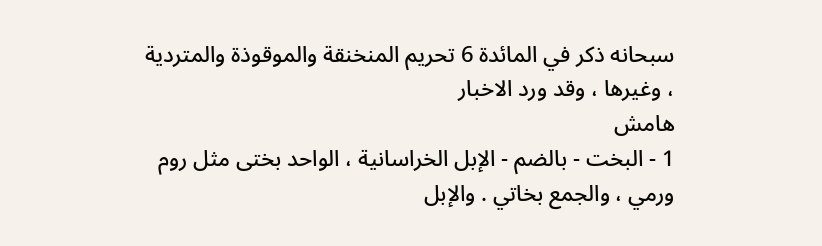سبحانه ذكر في المائدة 6 تحريم المنخنقة والموقوذة والمتردية ، وغيرها ، وقد ورد الاخبار
هامش
1 - البخت - بالضم - الإبل الخراسانية ، الواحد بختى مثل روم ورمي ، والجمع بخاتي . والإبل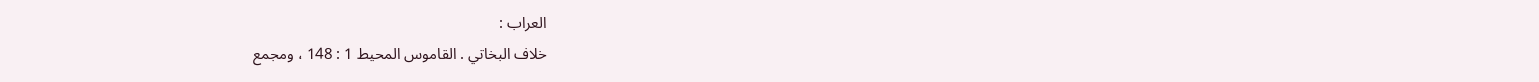العراب :
خلاف البخاتي . القاموس المحيط 1 : 148 ، ومجمع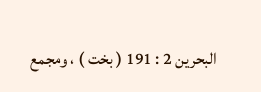البحرين 2 : 191 ( بخت ) ، ومجمع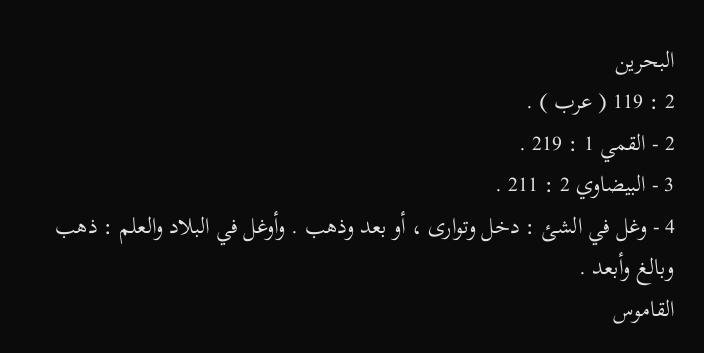البحرين
2 : 119 ( عرب ) .
2 - القمي 1 : 219 .
3 - البيضاوي 2 : 211 .
4 - وغل في الشئ : دخل وتوارى ، أو بعد وذهب . وأوغل في البلاد والعلم : ذهب وبالغ وأبعد .
القاموس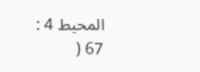المحيط 4 : 67 (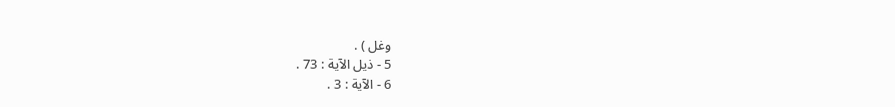وغل ) .
5 - ذيل الآية : 73 .
6 - الآية : 3 .